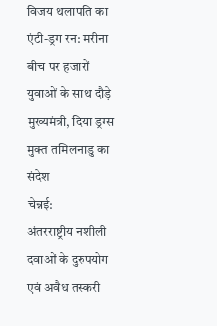विजय थलापति का एंटी-ड्रग रन: मरीना बीच पर हजारों युवाओं के साथ दौड़े मुख्यमंत्री, दिया ड्रग्स मुक्त तमिलनाडु का संदेश
चेन्नई:
अंतरराष्ट्रीय नशीली दवाओं के दुरुपयोग एवं अवैध तस्करी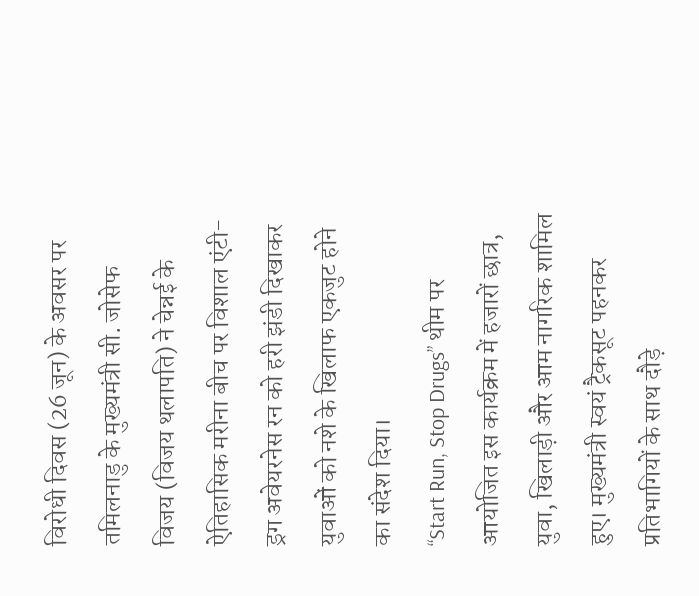विरोधी दिवस (26 जून) के अवसर पर तमिलनाडु के मुख्यमंत्री सी. जोसेफ विजय (विजय थलापति) ने चेन्नई के ऐतिहासिक मरीना बीच पर विशाल एंटी-ड्रग अवेयरनेस रन को हरी झंडी दिखाकर युवाओं को नशे के खिलाफ एकजुट होने का संदेश दिया।
“Start Run, Stop Drugs” थीम पर आयोजित इस कार्यक्रम में हजारों छात्र, युवा, खिलाड़ी और आम नागरिक शामिल हुए। मुख्यमंत्री स्वयं ट्रैकसूट पहनकर प्रतिभागियों के साथ दौड़े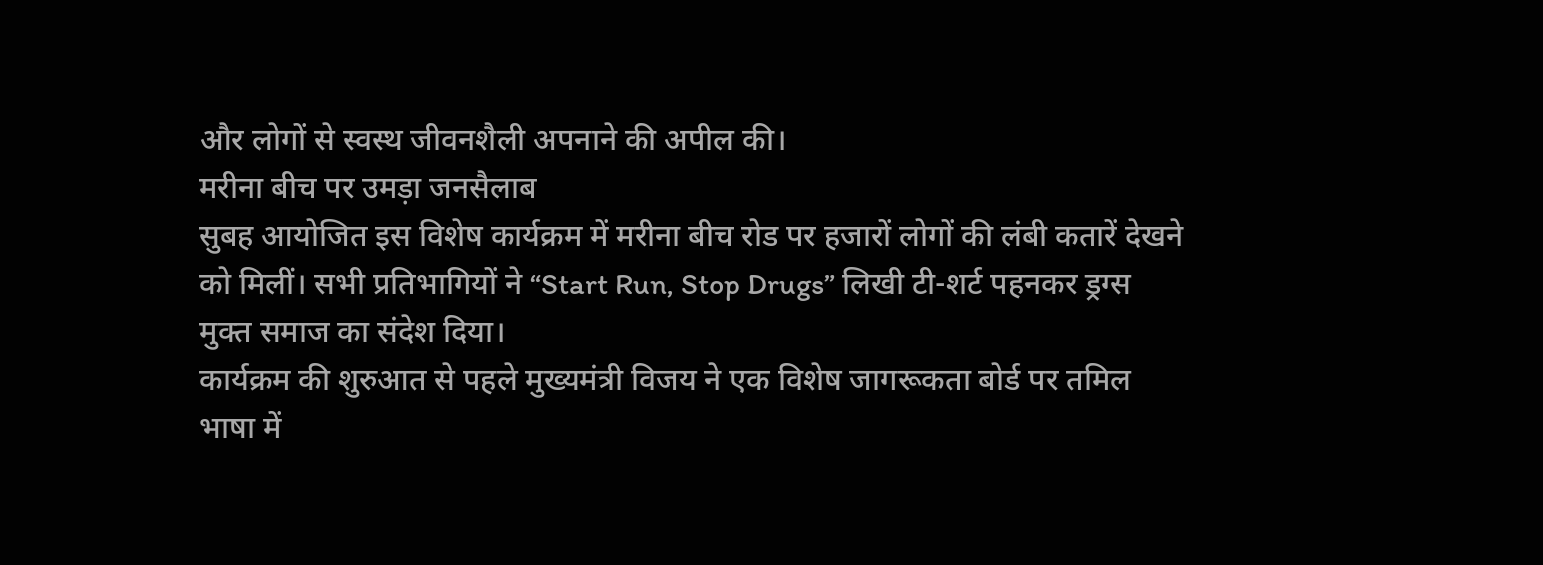और लोगों से स्वस्थ जीवनशैली अपनाने की अपील की।
मरीना बीच पर उमड़ा जनसैलाब
सुबह आयोजित इस विशेष कार्यक्रम में मरीना बीच रोड पर हजारों लोगों की लंबी कतारें देखने को मिलीं। सभी प्रतिभागियों ने “Start Run, Stop Drugs” लिखी टी-शर्ट पहनकर ड्रग्स मुक्त समाज का संदेश दिया।
कार्यक्रम की शुरुआत से पहले मुख्यमंत्री विजय ने एक विशेष जागरूकता बोर्ड पर तमिल भाषा में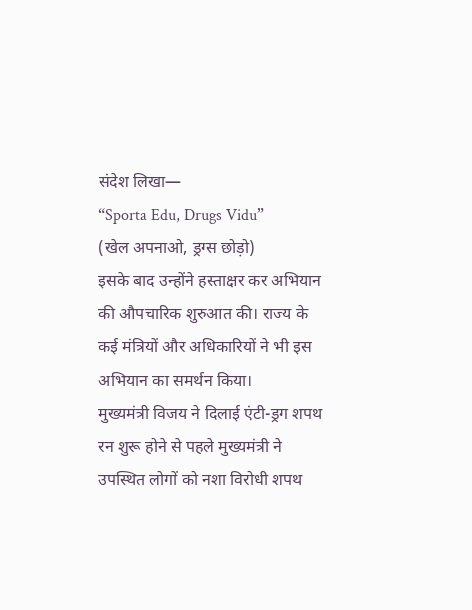संदेश लिखा—
“Sporta Edu, Drugs Vidu”
(खेल अपनाओ, ड्रग्स छोड़ो)
इसके बाद उन्होंने हस्ताक्षर कर अभियान की औपचारिक शुरुआत की। राज्य के कई मंत्रियों और अधिकारियों ने भी इस अभियान का समर्थन किया।
मुख्यमंत्री विजय ने दिलाई एंटी-ड्रग शपथ
रन शुरू होने से पहले मुख्यमंत्री ने उपस्थित लोगों को नशा विरोधी शपथ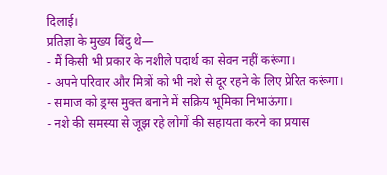दिलाई।
प्रतिज्ञा के मुख्य बिंदु थे—
- मैं किसी भी प्रकार के नशीले पदार्थ का सेवन नहीं करूंगा।
- अपने परिवार और मित्रों को भी नशे से दूर रहने के लिए प्रेरित करूंगा।
- समाज को ड्रग्स मुक्त बनाने में सक्रिय भूमिका निभाऊंगा।
- नशे की समस्या से जूझ रहे लोगों की सहायता करने का प्रयास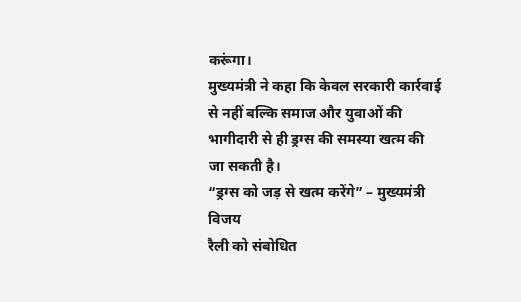करूंगा।
मुख्यमंत्री ने कहा कि केवल सरकारी कार्रवाई से नहीं बल्कि समाज और युवाओं की भागीदारी से ही ड्रग्स की समस्या खत्म की जा सकती है।
“ड्रग्स को जड़ से खत्म करेंगे” – मुख्यमंत्री विजय
रैली को संबोधित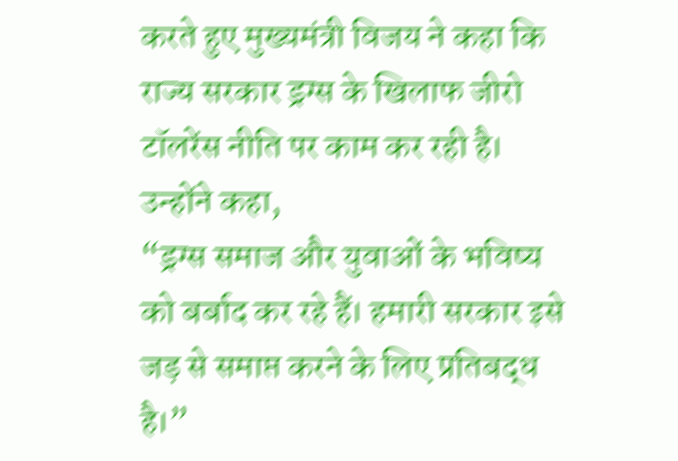करते हुए मुख्यमंत्री विजय ने कहा कि राज्य सरकार ड्रग्स के खिलाफ जीरो टॉलरेंस नीति पर काम कर रही है।
उन्होंने कहा,
“ड्रग्स समाज और युवाओं के भविष्य को बर्बाद कर रहे हैं। हमारी सरकार इसे जड़ से समाप्त करने के लिए प्रतिबद्ध है।”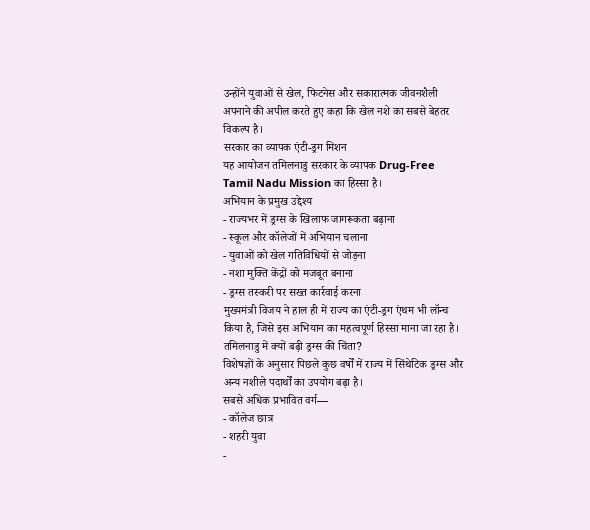उन्होंने युवाओं से खेल, फिटनेस और सकारात्मक जीवनशैली अपनाने की अपील करते हुए कहा कि खेल नशे का सबसे बेहतर विकल्प है।
सरकार का व्यापक एंटी-ड्रग मिशन
यह आयोजन तमिलनाडु सरकार के व्यापक Drug-Free Tamil Nadu Mission का हिस्सा है।
अभियान के प्रमुख उद्देश्य
- राज्यभर में ड्रग्स के खिलाफ जागरूकता बढ़ाना
- स्कूल और कॉलेजों में अभियान चलाना
- युवाओं को खेल गतिविधियों से जोड़ना
- नशा मुक्ति केंद्रों को मजबूत बनाना
- ड्रग्स तस्करी पर सख्त कार्रवाई करना
मुख्यमंत्री विजय ने हाल ही में राज्य का एंटी-ड्रग एंथम भी लॉन्च किया है, जिसे इस अभियान का महत्वपूर्ण हिस्सा माना जा रहा है।
तमिलनाडु में क्यों बढ़ी ड्रग्स की चिंता?
विशेषज्ञों के अनुसार पिछले कुछ वर्षों में राज्य में सिंथेटिक ड्रग्स और अन्य नशीले पदार्थों का उपयोग बढ़ा है।
सबसे अधिक प्रभावित वर्ग—
- कॉलेज छात्र
- शहरी युवा
-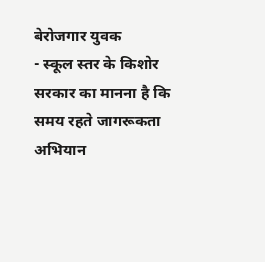बेरोजगार युवक
- स्कूल स्तर के किशोर
सरकार का मानना है कि समय रहते जागरूकता अभियान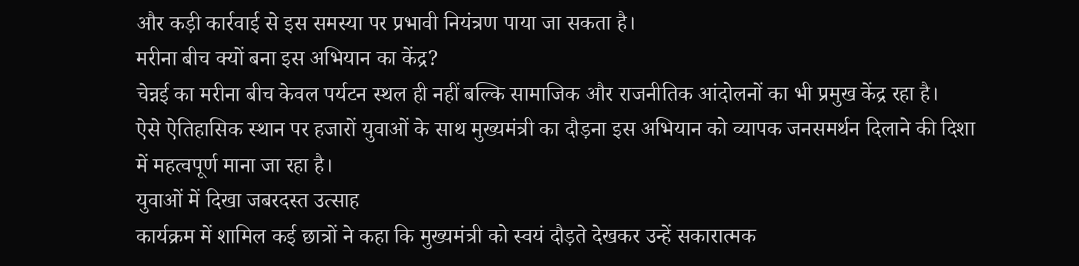और कड़ी कार्रवाई से इस समस्या पर प्रभावी नियंत्रण पाया जा सकता है।
मरीना बीच क्यों बना इस अभियान का केंद्र?
चेन्नई का मरीना बीच केवल पर्यटन स्थल ही नहीं बल्कि सामाजिक और राजनीतिक आंदोलनों का भी प्रमुख केंद्र रहा है।
ऐसे ऐतिहासिक स्थान पर हजारों युवाओं के साथ मुख्यमंत्री का दौड़ना इस अभियान को व्यापक जनसमर्थन दिलाने की दिशा में महत्वपूर्ण माना जा रहा है।
युवाओं में दिखा जबरदस्त उत्साह
कार्यक्रम में शामिल कई छात्रों ने कहा कि मुख्यमंत्री को स्वयं दौड़ते देखकर उन्हें सकारात्मक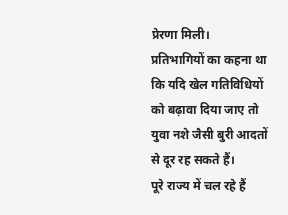प्रेरणा मिली।
प्रतिभागियों का कहना था कि यदि खेल गतिविधियों को बढ़ावा दिया जाए तो युवा नशे जैसी बुरी आदतों से दूर रह सकते हैं।
पूरे राज्य में चल रहे हैं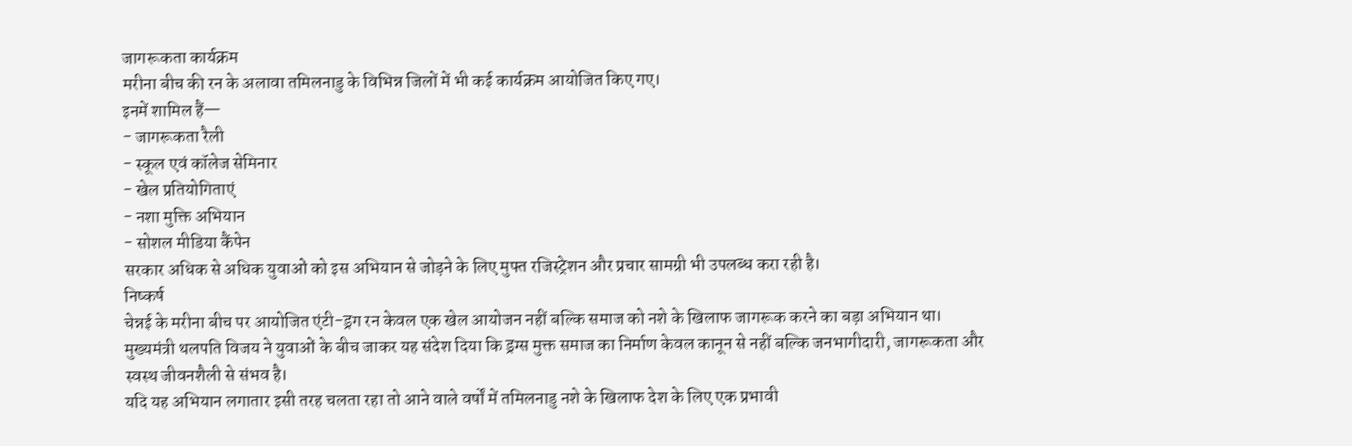जागरूकता कार्यक्रम
मरीना बीच की रन के अलावा तमिलनाडु के विभिन्न जिलों में भी कई कार्यक्रम आयोजित किए गए।
इनमें शामिल हैं—
- जागरूकता रैली
- स्कूल एवं कॉलेज सेमिनार
- खेल प्रतियोगिताएं
- नशा मुक्ति अभियान
- सोशल मीडिया कैंपेन
सरकार अधिक से अधिक युवाओं को इस अभियान से जोड़ने के लिए मुफ्त रजिस्ट्रेशन और प्रचार सामग्री भी उपलब्ध करा रही है।
निष्कर्ष
चेन्नई के मरीना बीच पर आयोजित एंटी-ड्रग रन केवल एक खेल आयोजन नहीं बल्कि समाज को नशे के खिलाफ जागरूक करने का बड़ा अभियान था।
मुख्यमंत्री थलपति विजय ने युवाओं के बीच जाकर यह संदेश दिया कि ड्रग्स मुक्त समाज का निर्माण केवल कानून से नहीं बल्कि जनभागीदारी, जागरूकता और स्वस्थ जीवनशैली से संभव है।
यदि यह अभियान लगातार इसी तरह चलता रहा तो आने वाले वर्षों में तमिलनाडु नशे के खिलाफ देश के लिए एक प्रभावी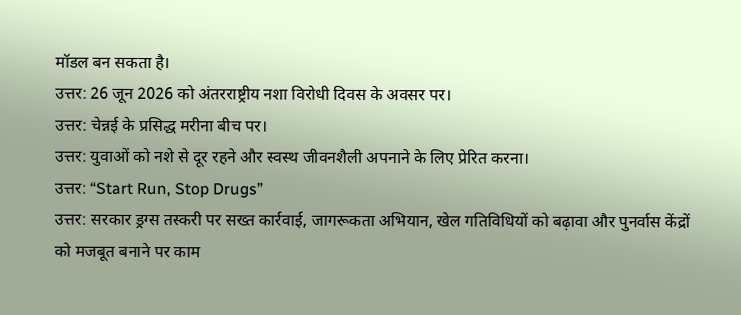मॉडल बन सकता है।
उत्तर: 26 जून 2026 को अंतरराष्ट्रीय नशा विरोधी दिवस के अवसर पर।
उत्तर: चेन्नई के प्रसिद्ध मरीना बीच पर।
उत्तर: युवाओं को नशे से दूर रहने और स्वस्थ जीवनशैली अपनाने के लिए प्रेरित करना।
उत्तर: “Start Run, Stop Drugs”
उत्तर: सरकार ड्रग्स तस्करी पर सख्त कार्रवाई, जागरूकता अभियान, खेल गतिविधियों को बढ़ावा और पुनर्वास केंद्रों को मजबूत बनाने पर काम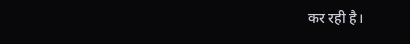कर रही है।